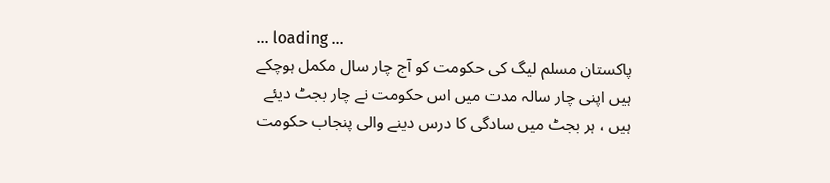... loading ...
پاکستان مسلم لیگ کی حکومت کو آج چار سال مکمل ہوچکے ہیں اپنی چار سالہ مدت میں اس حکومت نے چار بجٹ دیئے ہیں ، ہر بجٹ میں سادگی کا درس دینے والی پنجاب حکومت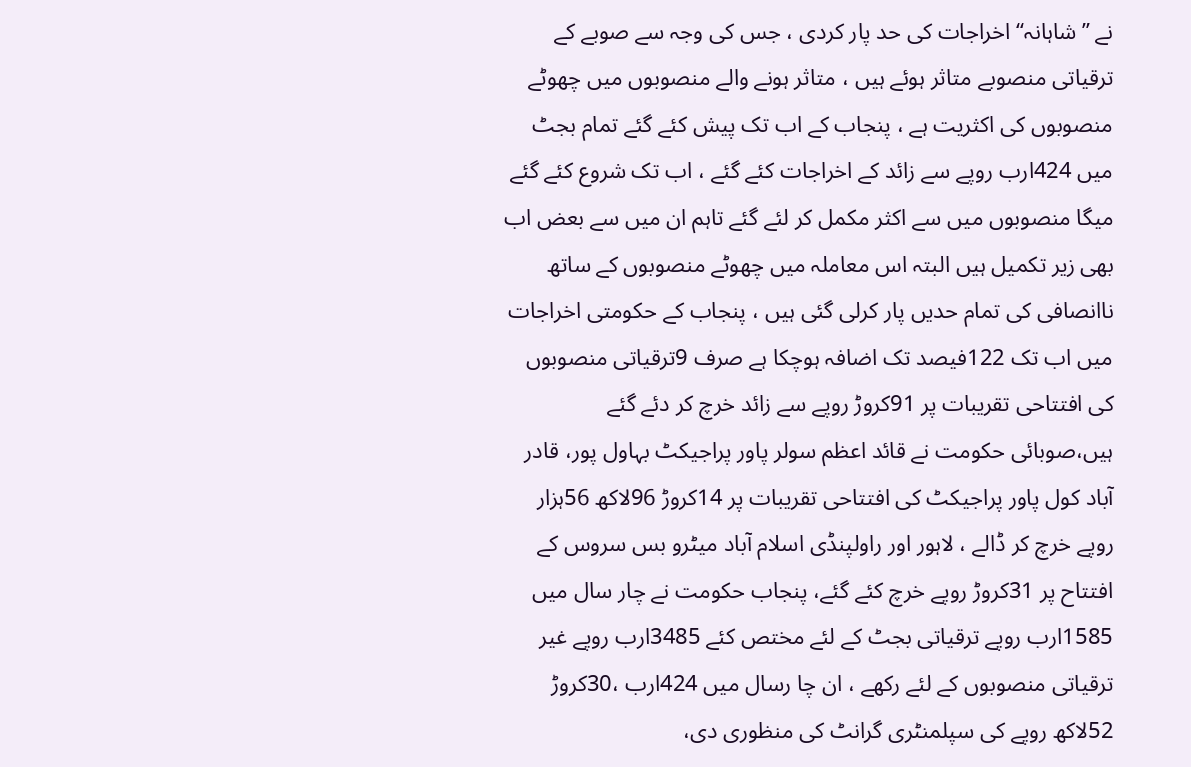نے ’’شاہانہ‘‘ اخراجات کی حد پار کردی ، جس کی وجہ سے صوبے کے ترقیاتی منصوبے متاثر ہوئے ہیں ، متاثر ہونے والے منصوبوں میں چھوٹے منصوبوں کی اکثریت ہے ، پنجاب کے اب تک پیش کئے گئے تمام بجٹ میں 424ارب روپے سے زائد کے اخراجات کئے گئے ، اب تک شروع کئے گئے میگا منصوبوں میں سے اکثر مکمل کر لئے گئے تاہم ان میں سے بعض اب بھی زیر تکمیل ہیں البتہ اس معاملہ میں چھوٹے منصوبوں کے ساتھ ناانصافی کی تمام حدیں پار کرلی گئی ہیں ، پنجاب کے حکومتی اخراجات میں اب تک 122فیصد تک اضافہ ہوچکا ہے صرف 9ترقیاتی منصوبوں کی افتتاحی تقریبات پر 91کروڑ روپے سے زائد خرچ کر دئے گئے ہیں،صوبائی حکومت نے قائد اعظم سولر پاور پراجیکٹ بہاول پور، قادر آباد کول پاور پراجیکٹ کی افتتاحی تقریبات پر 14کروڑ 96لاکھ 56ہزار روپے خرچ کر ڈالے ، لاہور اور راولپنڈی اسلام آباد میٹرو بس سروس کے افتتاح پر 31کروڑ روپے خرچ کئے گئے، پنجاب حکومت نے چار سال میں 1585ارب روپے ترقیاتی بجٹ کے لئے مختص کئے 3485ارب روپے غیر ترقیاتی منصوبوں کے لئے رکھے ، ان چا رسال میں 424ارب ،30کروڑ 52لاکھ روپے کی سپلمنٹری گرانٹ کی منظوری دی،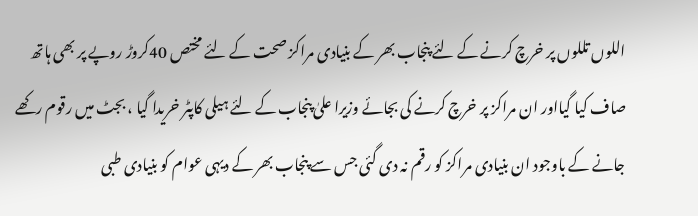اللوں تللوں پر خرچ کرنے کے لئے پنجاب بھر کے بنیادی مراکز صحت کے لئے مختص 40کروڑ روپے پر بھی ہاتھ صاف کیا گیااور ان مراکز پر خرچ کرنے کی بجائے وزیرا علیٰ پنجاب کے لئے ہیلی کاپٹر خریدا گیا ، بجٹ میں رقوم رکھے جانے کے باوجود ان بنیادی مراکز کو رقم نہ دی گئی جس سے پنجاب بھر کے دیہی عوام کو بنیادی طبی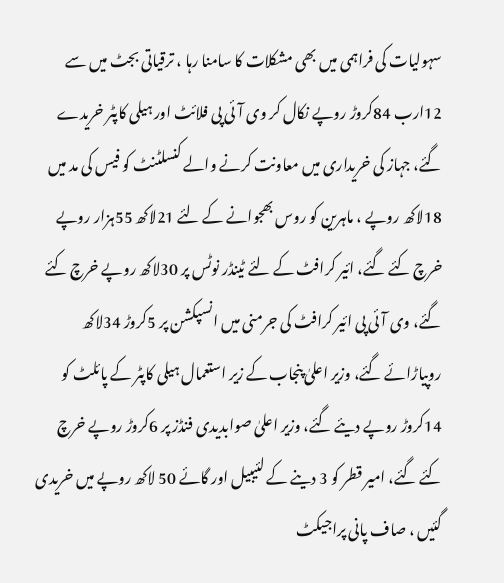سہولیات کی فراہمی میں بھی مشکلات کا سامنا رہا ، ترقیاتی بجٹ میں سے 12ارب 84کروڑ روپے نکال کر وی آئی پی فلائٹ اور ہیلی کاپٹر خریدے گئے، جہاز کی خریداری میں معاونت کرنے والے کنسلٹنٹ کو فیس کی مد میں 18لاکھ روپے ، ماہرین کو روس بھجوانے کے لئے 21لاکھ 55ہزار روپے خرچ کئے گئے، ائیر کرافٹ کے لئے ٹینڈر نوٹس پر 30لاکھ روپے خرچ کئے گئے، وی آئی پی ائیر کرافٹ کی جرمنی میں انسپکشن پر 5کروڑ 34لاکھ روپیاڑائے گئے، وزیر اعلیٰ پنجاب کے زیر استعمال ہیلی کاپٹر کے پائلٹ کو 14کروڑ روپے دیئے گئے، وزیر اعلیٰ صوابدیدی فنڈز پر 6کروڑ روپے خرچ کئے گئے، امیر قطر کو 3 دینے کے لئیبیل اور گائے 50 لاکھ روپے میں خریدی گئیں ، صاف پانی پراجیکٹ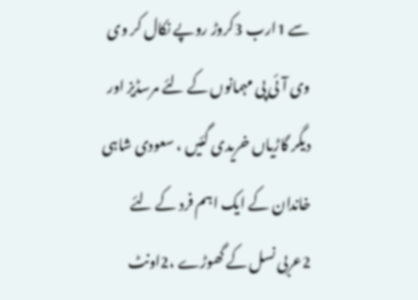سے 1ارب 3کروڑ روپے نکال کر وی وی آئی پی مہمانوں کے لئے مرسڈیز اور دیگر گاڑیاں خریدی گئیں ، سعودی شاہی خاندان کے ایک اہم فرد کے لئے 2عربی نسل کے گھوڑے ،2اونٹ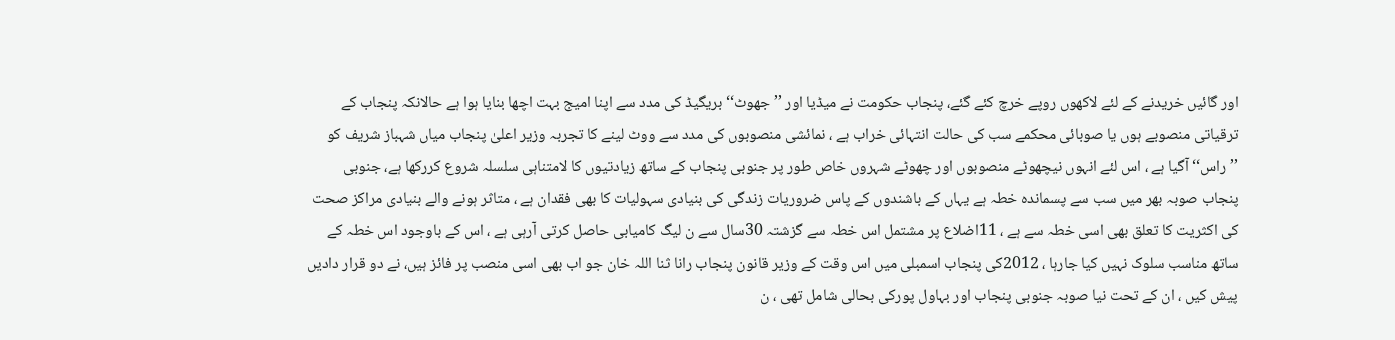اور گائیں خریدنے کے لئے لاکھوں روپے خرچ کئے گئے، پنجاب حکومت نے میڈیا اور ’’جھوٹ‘‘ بریگیڈ کی مدد سے اپنا امیج بہت اچھا بنایا ہوا ہے حالانکہ پنجاب کے ترقیاتی منصوبے ہوں یا صوبائی محکمے سب کی حالت انتہائی خراب ہے ، نمائشی منصوبوں کی مدد سے ووٹ لینے کا تجربہ وزیر اعلیٰ پنجاب میاں شہباز شریف کو ’’راس‘‘ آگیا ہے ، اس لئے انہوں نیچھوٹے منصوبوں اور چھوٹے شہروں خاص طور پر جنوبی پنجاب کے ساتھ زیادتیوں کا لامتناہی سلسلہ شروع کررکھا ہے، جنوبی پنجاب صوبہ بھر میں سب سے پسماندہ خطہ ہے یہاں کے باشندوں کے پاس ضروریات زندگی کی بنیادی سہولیات کا بھی فقدان ہے ، متاثر ہونے والے بنیادی مراکز صحت کی اکثریت کا تعلق بھی اسی خطہ سے ہے ، 11اضلاع پر مشتمل اس خطہ سے گزشتہ 30سال سے ن لیگ کامیابی حاصل کرتی آرہی ہے ، اس کے باوجود اس خطہ کے ساتھ مناسب سلوک نہیں کیا جارہا ، 2012کی پنجاب اسمبلی میں اس وقت کے وزیر قانون پنجاب رانا ثنا اللہ خان جو اب بھی اسی منصب پر فائز ہیں، نے دو قرار دادیں پیش کیں ، ان کے تحت نیا صوبہ جنوبی پنجاب اور بہاول پورکی بحالی شامل تھی ، ن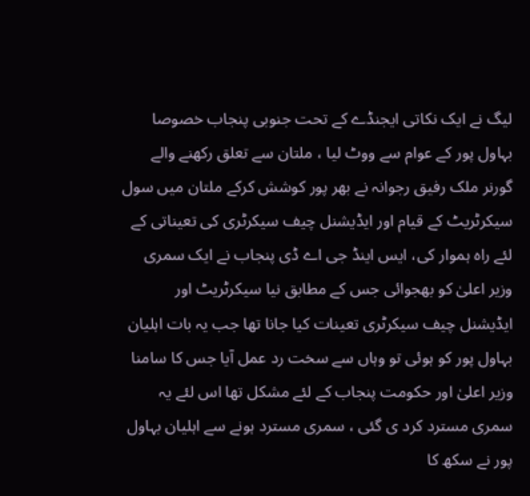لیگ نے ایک نکاتی ایجنڈے کے تحت جنوبی پنجاب خصوصا بہاول پور کے عوام سے ووٹ لیا ، ملتان سے تعلق رکھنے والے گورنر ملک رفیق رجوانہ نے بھر پور کوشش کرکے ملتان میں سول سیکرٹریٹ کے قیام اور ایڈیشنل چیف سیکرٹری کی تعیناتی کے لئے راہ ہموار کی، ایس اینڈ جی اے ڈی پنجاب نے ایک سمری وزیر اعلیٰ کو بھجوائی جس کے مطابق نیا سیکرٹریٹ اور ایڈیشنل چیف سیکرٹری تعینات کیا جانا تھا جب یہ بات اہلیان بہاول پور کو ہوئی تو وہاں سے سخت رد عمل آیا جس کا سامنا وزیر اعلیٰ اور حکومت پنجاب کے لئے مشکل تھا اس لئے یہ سمری مسترد کرد ی گئی ، سمری مسترد ہونے سے اہلیان بہاول پور نے سکھ کا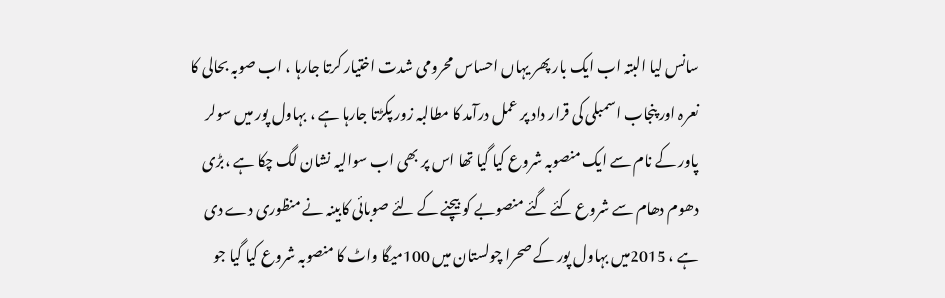سانس لیا البتہ اب ایک بار پھر یہاں احساس محرومی شدت اختیار کرتا جارہا ، اب صوبہ بحالی کا نعرہ اور پنجاب اسمبلی کی قرار داد پر عمل درآمد کا مطالبہ زور پکڑتا جارہا ہے ، بہاول پور میں سولر پاور کے نام سے ایک منصوبہ شروع کیا گیا تھا اس پر بھی اب سوالیہ نشان لگ چکا ہے ،بڑی دھوم دھام سے شروع کئے گئے منصوبے کو بیچنے کے لئے صوبائی کابینہ نے منظوری دے دی ہے ، 2015میں بہاول پور کے صحرا چولستان میں 100میگا واٹ کا منصوبہ شروع کیا گیا جو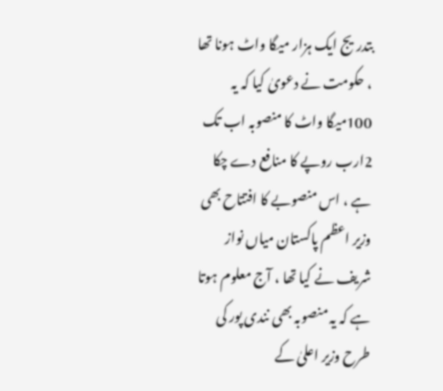بتدریج ایک ہزار میگا واٹ ہونا تھا ، حکومت نے دعویٰ کیا کہ یہ 100میگا واٹ کا منصوبہ اب تک 2ارب روپے کا منافع دے چکا ہے ، اس منصوبے کا افتتاح بھی وزیر اعظم پاکستان میاں نواز شریف نے کیا تھا ، آج معلوم ہوتا ہے کہ یہ منصوبہ بھی نندی پور کی طرح وزیر اعلیٰ کے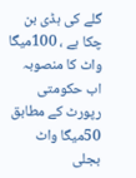گلے کی ہڈی بن چکا ہے ، 100میگا واٹ کا منصوبہ اب حکومتی رپورٹ کے مطابق 50میگا واٹ بجلی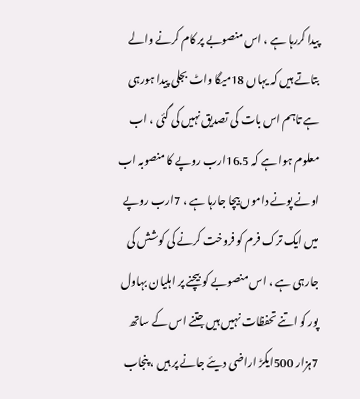پیدا کررہا ہے ، اس منصوبے پر کام کرنے والے بتاتے ہیں کہ یہاں 18میگا واٹ بجلی پیدا ہورہی ہے تاہم اس بات کی تصدیق نہیں کی گئی ، اب معلوم ہوا ہے کہ 16.5ارب روپے کا منصوبہ اب اونے پونے داموں بیچا جارہا ہے ، 7ارب روپے میں ایک ترک فرم کو فروخت کرنے کی کوشش کی جارہی ہے ، اس منصوبے کو بیچنے پر اہلیان بہاول پور کو اتنے تحفظات نہیں ہیں جتنے اس کے ساتھ 7ہزار 500ایکڑ اراضی دیئے جانے پر ہیں ، پنجاب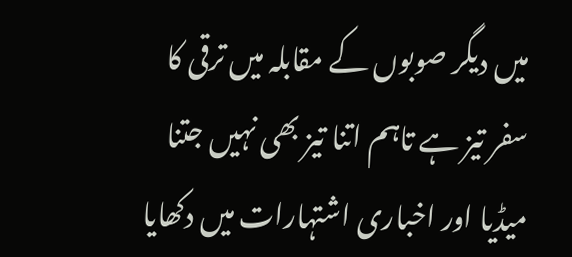میں دیگر صوبوں کے مقابلہ میں ترقی کا سفر تیز ہے تاہم اتنا تیز بھی نہیں جتنا میڈیا اور اخباری اشتہارات میں دکھایا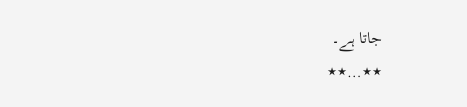جاتا ہے۔
٭٭…٭٭